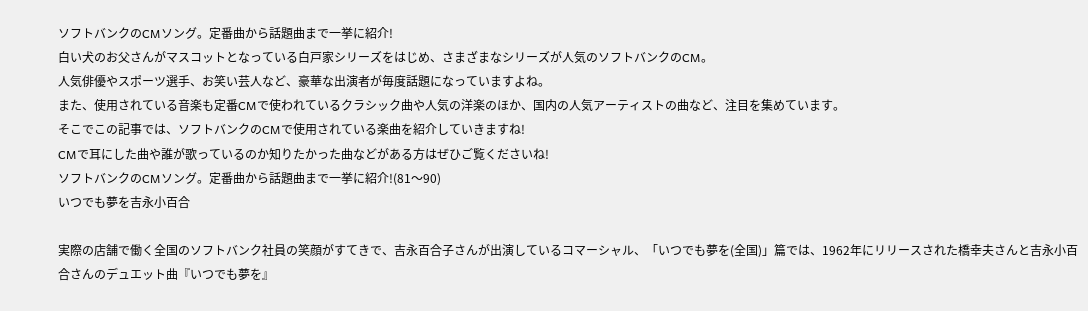ソフトバンクのCMソング。定番曲から話題曲まで一挙に紹介!
白い犬のお父さんがマスコットとなっている白戸家シリーズをはじめ、さまざまなシリーズが人気のソフトバンクのCM。
人気俳優やスポーツ選手、お笑い芸人など、豪華な出演者が毎度話題になっていますよね。
また、使用されている音楽も定番CMで使われているクラシック曲や人気の洋楽のほか、国内の人気アーティストの曲など、注目を集めています。
そこでこの記事では、ソフトバンクのCMで使用されている楽曲を紹介していきますね!
CMで耳にした曲や誰が歌っているのか知りたかった曲などがある方はぜひご覧くださいね!
ソフトバンクのCMソング。定番曲から話題曲まで一挙に紹介!(81〜90)
いつでも夢を吉永小百合

実際の店舗で働く全国のソフトバンク社員の笑顔がすてきで、吉永百合子さんが出演しているコマーシャル、「いつでも夢を(全国)」篇では、1962年にリリースされた橋幸夫さんと吉永小百合さんのデュエット曲『いつでも夢を』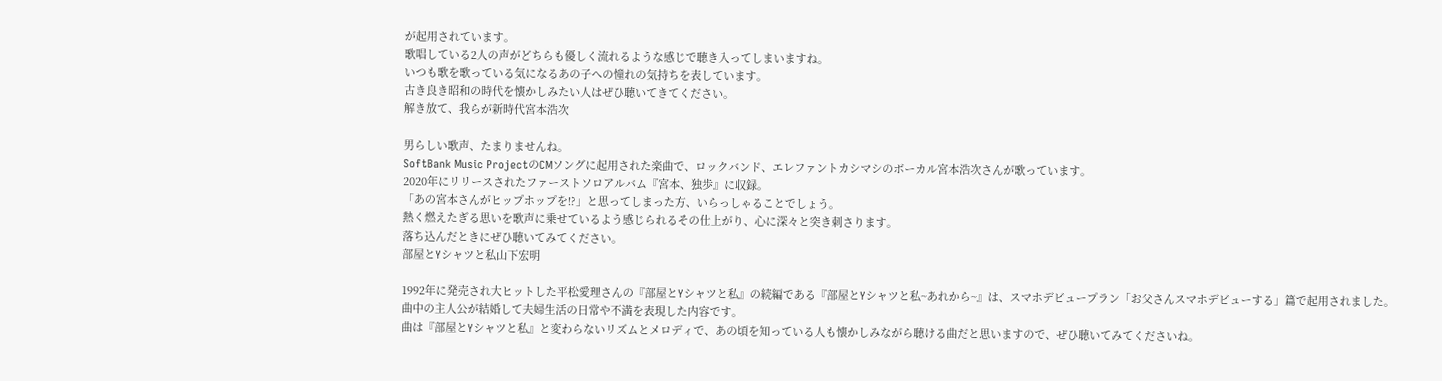が起用されています。
歌唱している2人の声がどちらも優しく流れるような感じで聴き入ってしまいますね。
いつも歌を歌っている気になるあの子への憧れの気持ちを表しています。
古き良き昭和の時代を懐かしみたい人はぜひ聴いてきてください。
解き放て、我らが新時代宮本浩次

男らしい歌声、たまりませんね。
SoftBank Music ProjectのCMソングに起用された楽曲で、ロックバンド、エレファントカシマシのボーカル宮本浩次さんが歌っています。
2020年にリリースされたファーストソロアルバム『宮本、独歩』に収録。
「あの宮本さんがヒップホップを!?」と思ってしまった方、いらっしゃることでしょう。
熱く燃えたぎる思いを歌声に乗せているよう感じられるその仕上がり、心に深々と突き刺さります。
落ち込んだときにぜひ聴いてみてください。
部屋とYシャツと私山下宏明

1992年に発売され大ヒットした平松愛理さんの『部屋とYシャツと私』の続編である『部屋とYシャツと私~あれから~』は、スマホデビュープラン「お父さんスマホデビューする」篇で起用されました。
曲中の主人公が結婚して夫婦生活の日常や不満を表現した内容です。
曲は『部屋とYシャツと私』と変わらないリズムとメロディで、あの頃を知っている人も懐かしみながら聴ける曲だと思いますので、ぜひ聴いてみてくださいね。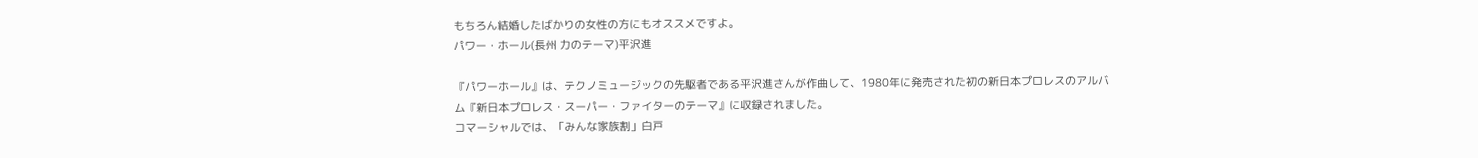もちろん結婚したばかりの女性の方にもオススメですよ。
パワー・ホール(長州 力のテーマ)平沢進

『パワーホール』は、テクノミュージックの先駆者である平沢進さんが作曲して、1980年に発売された初の新日本プロレスのアルバム『新日本プロレス・スーパー・ファイターのテーマ』に収録されました。
コマーシャルでは、「みんな家族割」白戸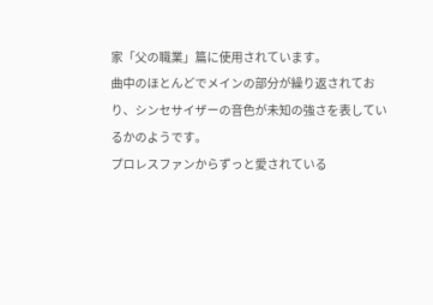家「父の職業」篇に使用されています。
曲中のほとんどでメインの部分が繰り返されており、シンセサイザーの音色が未知の強さを表しているかのようです。
プロレスファンからずっと愛されている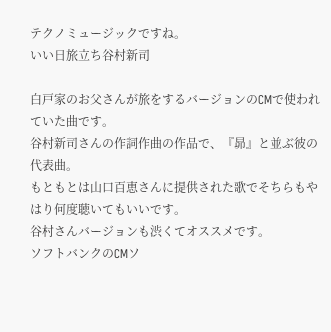テクノミュージックですね。
いい日旅立ち谷村新司

白戸家のお父さんが旅をするバージョンのCMで使われていた曲です。
谷村新司さんの作詞作曲の作品で、『昴』と並ぶ彼の代表曲。
もともとは山口百恵さんに提供された歌でそちらもやはり何度聴いてもいいです。
谷村さんバージョンも渋くてオススメです。
ソフトバンクのCMソ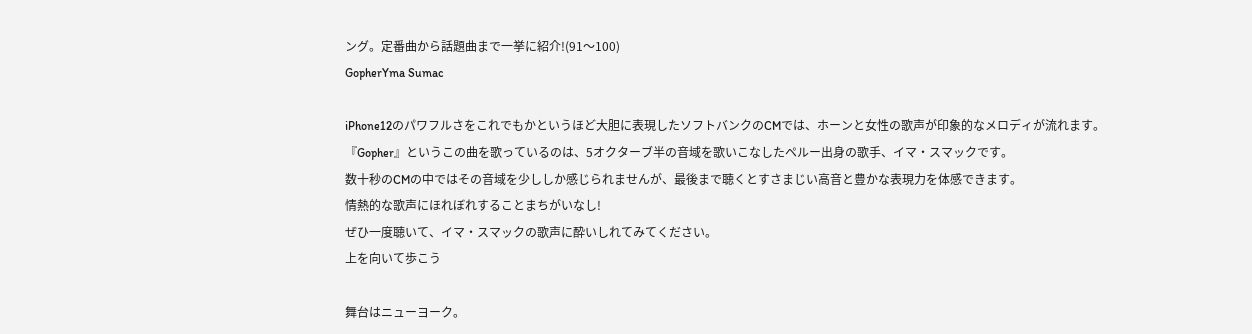ング。定番曲から話題曲まで一挙に紹介!(91〜100)
GopherYma Sumac

iPhone12のパワフルさをこれでもかというほど大胆に表現したソフトバンクのCMでは、ホーンと女性の歌声が印象的なメロディが流れます。
『Gopher』というこの曲を歌っているのは、5オクターブ半の音域を歌いこなしたペルー出身の歌手、イマ・スマックです。
数十秒のCMの中ではその音域を少ししか感じられませんが、最後まで聴くとすさまじい高音と豊かな表現力を体感できます。
情熱的な歌声にほれぼれすることまちがいなし!
ぜひ一度聴いて、イマ・スマックの歌声に酔いしれてみてください。
上を向いて歩こう

舞台はニューヨーク。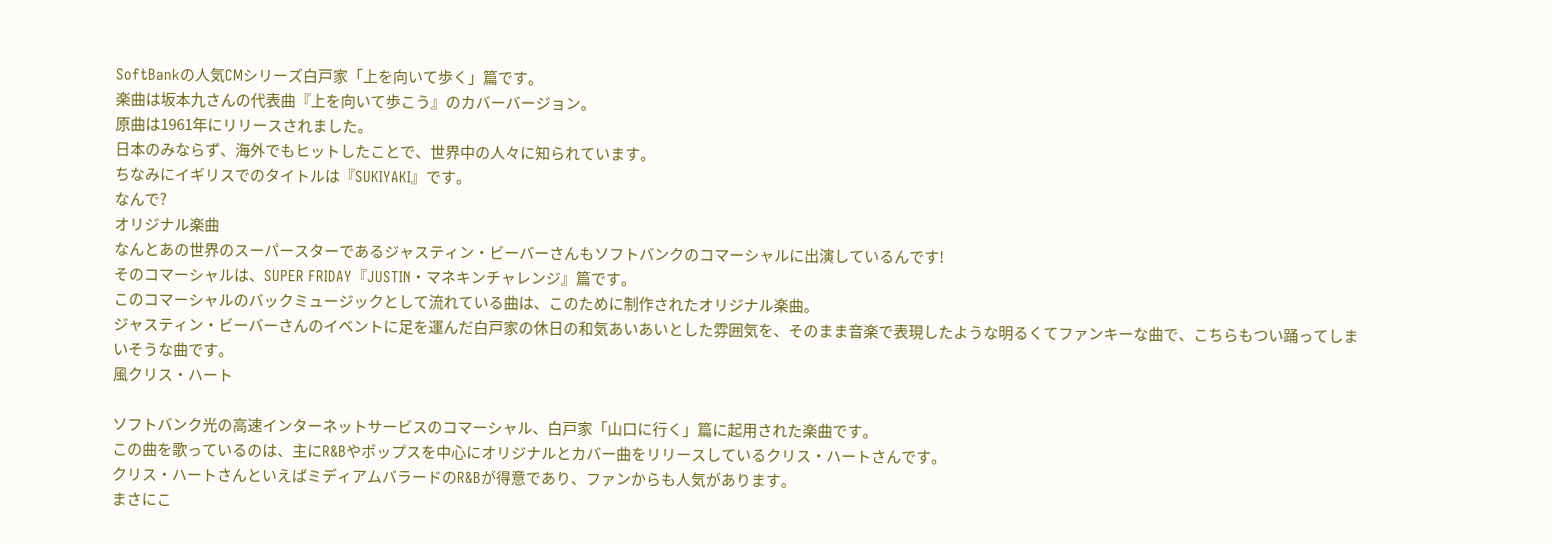SoftBankの人気CMシリーズ白戸家「上を向いて歩く」篇です。
楽曲は坂本九さんの代表曲『上を向いて歩こう』のカバーバージョン。
原曲は1961年にリリースされました。
日本のみならず、海外でもヒットしたことで、世界中の人々に知られています。
ちなみにイギリスでのタイトルは『SUKIYAKI』です。
なんで?
オリジナル楽曲
なんとあの世界のスーパースターであるジャスティン・ビーバーさんもソフトバンクのコマーシャルに出演しているんです!
そのコマーシャルは、SUPER FRIDAY『JUSTIN・マネキンチャレンジ』篇です。
このコマーシャルのバックミュージックとして流れている曲は、このために制作されたオリジナル楽曲。
ジャスティン・ビーバーさんのイベントに足を運んだ白戸家の休日の和気あいあいとした雰囲気を、そのまま音楽で表現したような明るくてファンキーな曲で、こちらもつい踊ってしまいそうな曲です。
風クリス・ハート

ソフトバンク光の高速インターネットサービスのコマーシャル、白戸家「山口に行く」篇に起用された楽曲です。
この曲を歌っているのは、主にR&Bやポップスを中心にオリジナルとカバー曲をリリースしているクリス・ハートさんです。
クリス・ハートさんといえばミディアムバラードのR&Bが得意であり、ファンからも人気があります。
まさにこ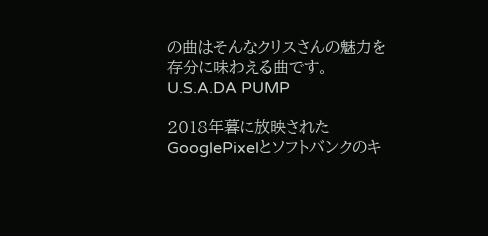の曲はそんなクリスさんの魅力を存分に味わえる曲です。
U.S.A.DA PUMP

2018年暮に放映されたGooglePixelとソフトバンクのキ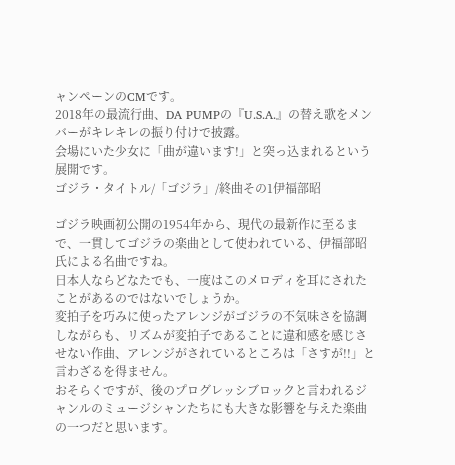ャンペーンのCMです。
2018年の最流行曲、DA PUMPの『U.S.A.』の替え歌をメンバーがキレキレの振り付けで披露。
会場にいた少女に「曲が違います!」と突っ込まれるという展開です。
ゴジラ・タイトル/「ゴジラ」/終曲その1伊福部昭

ゴジラ映画初公開の1954年から、現代の最新作に至るまで、一貫してゴジラの楽曲として使われている、伊福部昭氏による名曲ですね。
日本人ならどなたでも、一度はこのメロディを耳にされたことがあるのではないでしょうか。
変拍子を巧みに使ったアレンジがゴジラの不気味さを協調しながらも、リズムが変拍子であることに違和感を感じさせない作曲、アレンジがされているところは「さすが!!」と言わざるを得ません。
おそらくですが、後のプログレッシブロックと言われるジャンルのミュージシャンたちにも大きな影響を与えた楽曲の一つだと思います。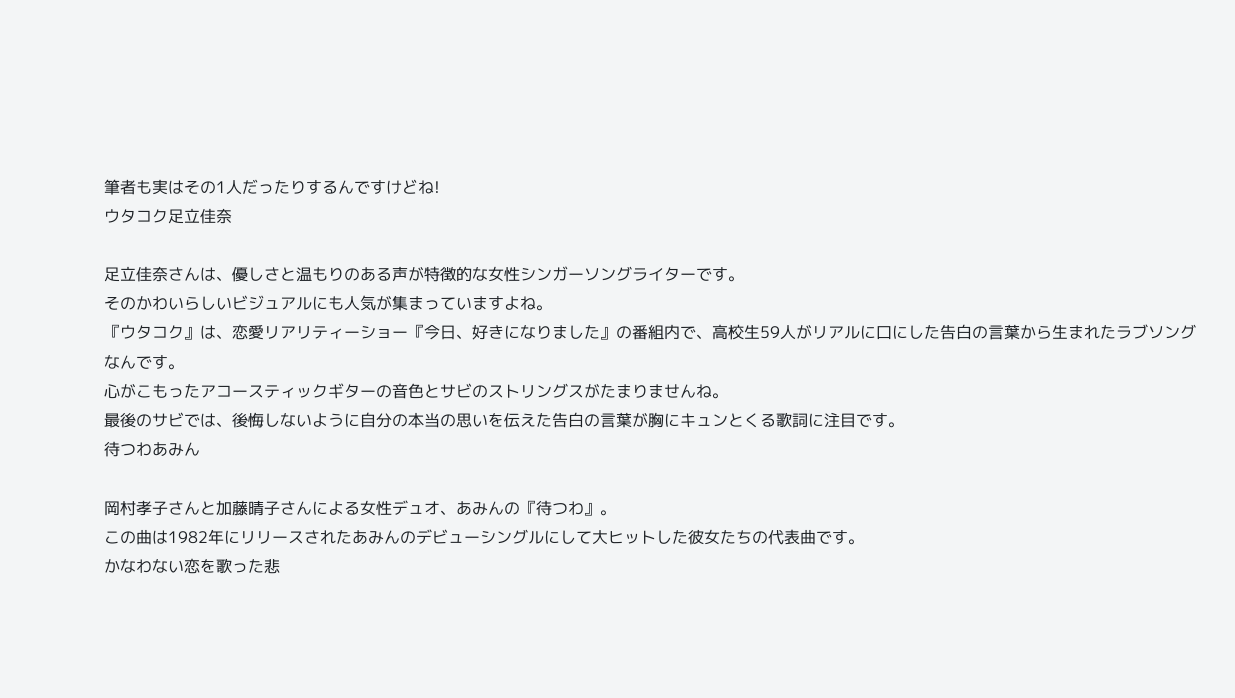筆者も実はその1人だったりするんですけどね!
ウタコク足立佳奈

足立佳奈さんは、優しさと温もりのある声が特徴的な女性シンガーソングライターです。
そのかわいらしいビジュアルにも人気が集まっていますよね。
『ウタコク』は、恋愛リアリティーショー『今日、好きになりました』の番組内で、高校生59人がリアルに口にした告白の言葉から生まれたラブソングなんです。
心がこもったアコースティックギターの音色とサビのストリングスがたまりませんね。
最後のサビでは、後悔しないように自分の本当の思いを伝えた告白の言葉が胸にキュンとくる歌詞に注目です。
待つわあみん

岡村孝子さんと加藤晴子さんによる女性デュオ、あみんの『待つわ』。
この曲は1982年にリリースされたあみんのデビューシングルにして大ヒットした彼女たちの代表曲です。
かなわない恋を歌った悲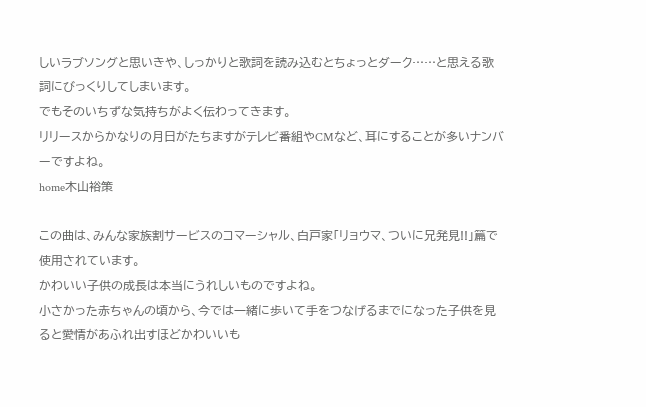しいラブソングと思いきや、しっかりと歌詞を読み込むとちょっとダーク……と思える歌詞にびっくりしてしまいます。
でもそのいちずな気持ちがよく伝わってきます。
リリースからかなりの月日がたちますがテレビ番組やCMなど、耳にすることが多いナンバーですよね。
home木山裕策

この曲は、みんな家族割サービスのコマーシャル、白戸家「リョウマ、ついに兄発見!!」篇で使用されています。
かわいい子供の成長は本当にうれしいものですよね。
小さかった赤ちゃんの頃から、今では一緒に歩いて手をつなげるまでになった子供を見ると愛情があふれ出すほどかわいいも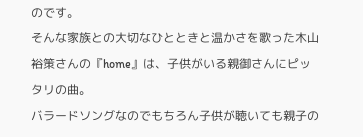のです。
そんな家族との大切なひとときと温かさを歌った木山裕策さんの『home』は、子供がいる親御さんにピッタリの曲。
バラードソングなのでもちろん子供が聴いても親子の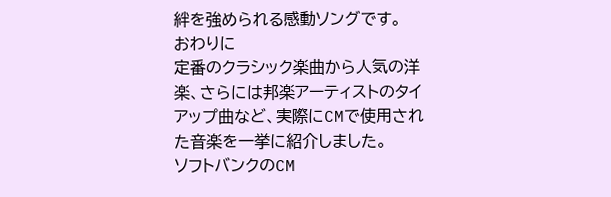絆を強められる感動ソングです。
おわりに
定番のクラシック楽曲から人気の洋楽、さらには邦楽アーティストのタイアップ曲など、実際にCMで使用された音楽を一挙に紹介しました。
ソフトバンクのCM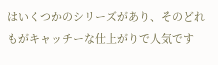はいくつかのシリーズがあり、そのどれもがキャッチーな仕上がりで人気です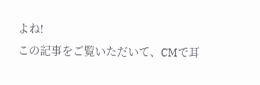よね!
この記事をご覧いただいて、CMで耳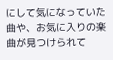にして気になっていた曲や、お気に入りの楽曲が見つけられて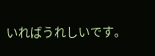いればうれしいです。